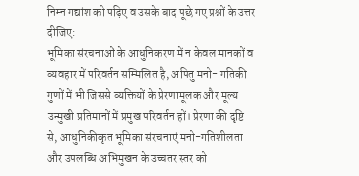निम्न गद्यांश को पढ़िए व उसके बाद पूछे गए प्रश्नों के उत्तर दीजिए:
भूमिका संरचनाओं के आधुनिकरण में न केवल मानकों व व्यवहार में परिवर्तन सम्मिलित है, अपितु मनो- गतिकी गुणों में भी जिससे व्यक्तियों के प्रेरणामूलक और मूल्य उन्मुखी प्रतिमानों में प्रमुख परिवर्तन हों। प्रेरणा की दृष्टि से, आधुनिकीकृत भूमिका संरचनाएं मनो-गतिशीलता और उपलब्धि अभिमुखन के उच्चतर स्तर को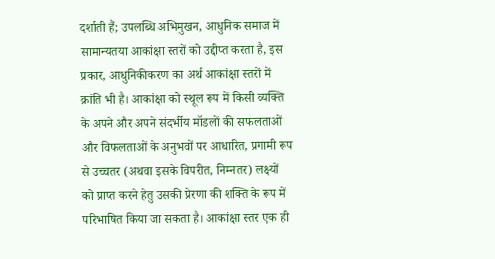दर्शाती हैं; उपलब्धि अभिमुखन, आधुनिक समाज में सामान्यतया आकांक्षा स्तरों को उद्दीप्त करता है, इस प्रकार, आधुनिकीकरण का अर्थ आकांक्षा स्तरों में क्रांति भी है। आकांक्षा को स्थूल रूप में किसी व्यक्ति के अपने और अपने संदर्भीय मॉडलों की सफलताओं और विफलताओं के अनुभवों पर आधारित, प्रगामी रूप से उच्चतर (अथवा इसके विपरीत, निम्नतर) लक्ष्यों को प्राप्त करने हेतु उसकी प्रेरणा की शक्ति के रूप में परिभाषित किया जा सकता है। आकांक्षा स्तर एक ही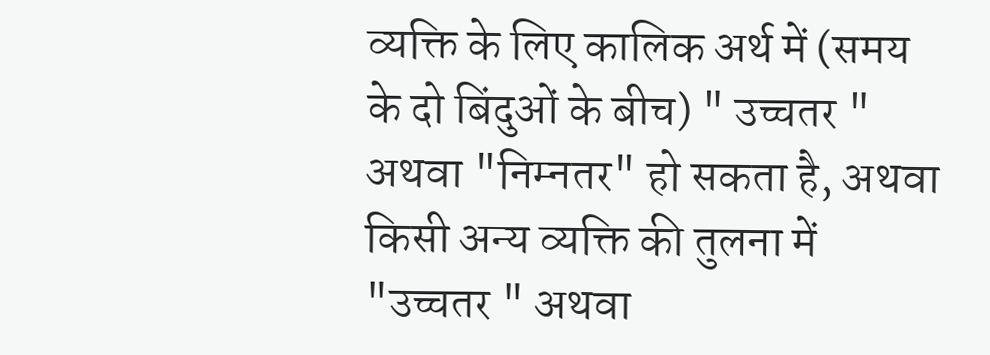व्यक्ति के लिए कालिक अर्थ में (समय के दो बिंदुओं के बीच) " उच्चतर " अथवा "निम्नतर" हो सकता है, अथवा किसी अन्य व्यक्ति की तुलना में "उच्चतर " अथवा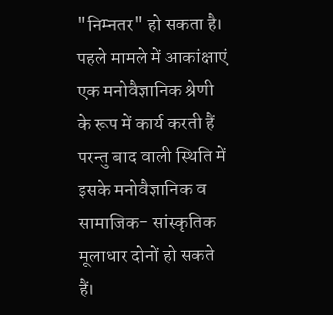"निम्नतर" हो सकता है। पहले मामले में आकांक्षाएं एक मनोवैज्ञानिक श्रेणी के रूप में कार्य करती हैं परन्तु बाद वाली स्थिति में इसके मनोवैज्ञानिक व सामाजिक- सांस्कृतिक मूलाधार दोनों हो सकते हैं।